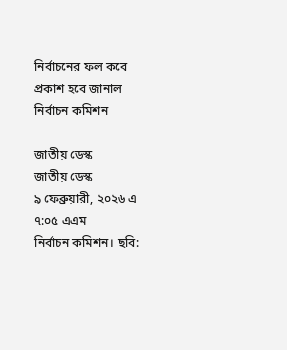নির্বাচনের ফল কবে প্রকাশ হবে জানাল নির্বাচন কমিশন

জাতীয় ডেস্ক
জাতীয় ডেস্ক
৯ ফেব্রুয়ারী, ২০২৬ এ ৭:০৫ এএম
নির্বাচন কমিশন। ছবি: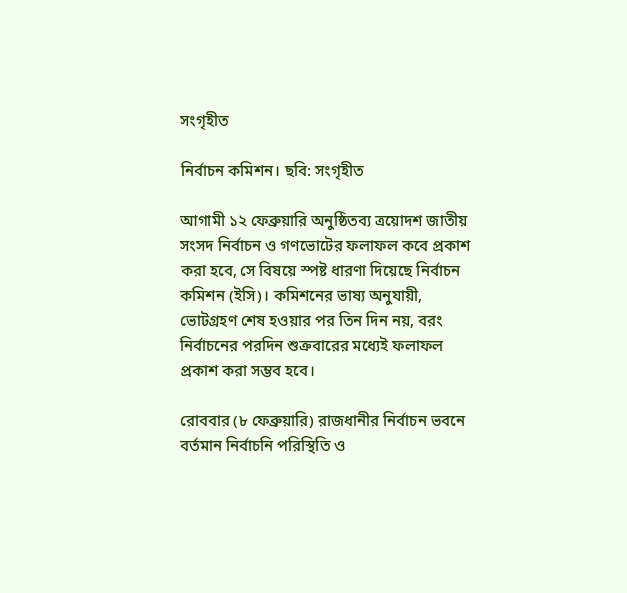সংগৃহীত

নির্বাচন কমিশন। ছবি: সংগৃহীত

আগামী ১২ ফেব্রুয়ারি অনুষ্ঠিতব্য ত্রয়োদশ জাতীয় সংসদ নির্বাচন ও গণভোটের ফলাফল কবে প্রকাশ করা হবে, সে বিষয়ে স্পষ্ট ধারণা দিয়েছে নির্বাচন কমিশন (ইসি)। কমিশনের ভাষ্য অনুযায়ী, ভোটগ্রহণ শেষ হওয়ার পর তিন দিন নয়, বরং নির্বাচনের পরদিন শুক্রবারের মধ্যেই ফলাফল প্রকাশ করা সম্ভব হবে।

রোববার (৮ ফেব্রুয়ারি) রাজধানীর নির্বাচন ভবনে বর্তমান নির্বাচনি পরিস্থিতি ও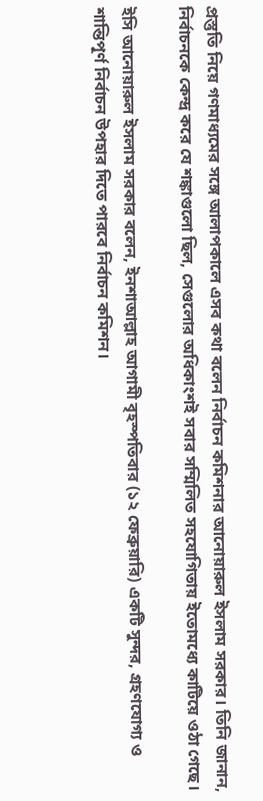প্রস্তুতি নিয়ে গণমাধ্যমের সঙ্গে আলাপকালে এসব কথা বলেন নির্বাচন কমিশনার আনোয়ারুল ইসলাম সরকার। তিনি জানান, নির্বাচনকে কেন্দ্র করে যে শঙ্কাগুলো ছিল, সেগুলোর অধিকাংশই সবার সম্মিলিত সহযোগিতায় ইতোমধ্যে কাটিয়ে ওঠা গেছে।

ইসি আনোয়ারুল ইসলাম সরকার বলেন, ইনশাআল্লাহ আগামী বৃহস্পতিবার (১২ ফেব্রুয়ারি) একটি সুন্দর, গ্রহণযোগ্য ও শান্তিপূর্ণ নির্বাচন উপহার দিতে পারবে নির্বাচন কমিশন।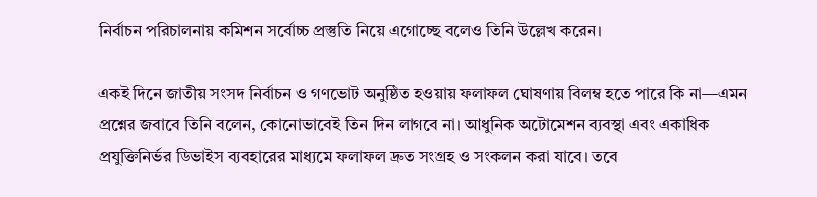নির্বাচন পরিচালনায় কমিশন সর্বোচ্চ প্রস্তুতি নিয়ে এগোচ্ছে বলেও তিনি উল্লেখ করেন।

একই দিনে জাতীয় সংসদ নির্বাচন ও গণভোট অনুষ্ঠিত হওয়ায় ফলাফল ঘোষণায় বিলম্ব হতে পারে কি না—এমন প্রশ্নের জবাবে তিনি বলেন, কোনোভাবেই তিন দিন লাগবে না। আধুনিক অটোমেশন ব্যবস্থা এবং একাধিক প্রযুক্তিনির্ভর ডিভাইস ব্যবহারের মাধ্যমে ফলাফল দ্রুত সংগ্রহ ও সংকলন করা যাবে। তবে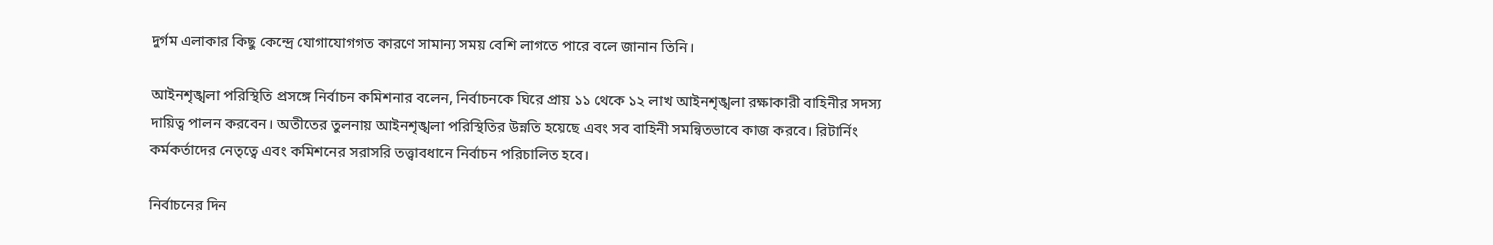দুর্গম এলাকার কিছু কেন্দ্রে যোগাযোগগত কারণে সামান্য সময় বেশি লাগতে পারে বলে জানান তিনি।

আইনশৃঙ্খলা পরিস্থিতি প্রসঙ্গে নির্বাচন কমিশনার বলেন, নির্বাচনকে ঘিরে প্রায় ১১ থেকে ১২ লাখ আইনশৃঙ্খলা রক্ষাকারী বাহিনীর সদস্য দায়িত্ব পালন করবেন। অতীতের তুলনায় আইনশৃঙ্খলা পরিস্থিতির উন্নতি হয়েছে এবং সব বাহিনী সমন্বিতভাবে কাজ করবে। রিটার্নিং কর্মকর্তাদের নেতৃত্বে এবং কমিশনের সরাসরি তত্ত্বাবধানে নির্বাচন পরিচালিত হবে।

নির্বাচনের দিন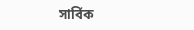সার্বিক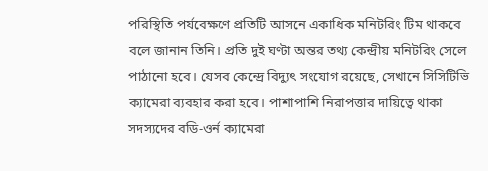পরিস্থিতি পর্যবেক্ষণে প্রতিটি আসনে একাধিক মনিটরিং টিম থাকবে বলে জানান তিনি। প্রতি দুই ঘণ্টা অন্তর তথ্য কেন্দ্রীয় মনিটরিং সেলে পাঠানো হবে। যেসব কেন্দ্রে বিদ্যুৎ সংযোগ রয়েছে, সেখানে সিসিটিভি ক্যামেরা ব্যবহার করা হবে। পাশাপাশি নিরাপত্তার দায়িত্বে থাকা সদস্যদের বডি-ওর্ন ক্যামেরা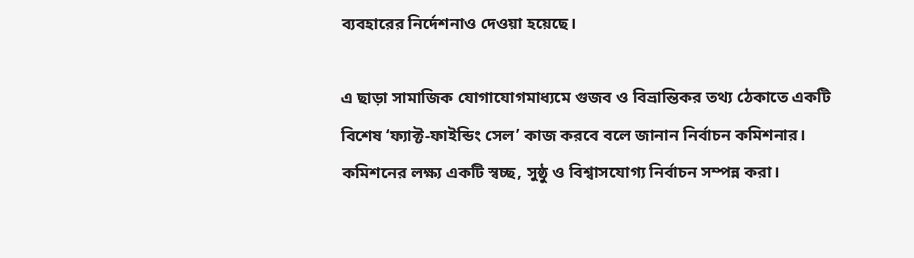ব্যবহারের নির্দেশনাও দেওয়া হয়েছে।

এ ছাড়া সামাজিক যোগাযোগমাধ্যমে গুজব ও বিভ্রান্তিকর তথ্য ঠেকাতে একটি বিশেষ ‘ফ্যাক্ট-ফাইন্ডিং সেল’ কাজ করবে বলে জানান নির্বাচন কমিশনার। কমিশনের লক্ষ্য একটি স্বচ্ছ, সুষ্ঠু ও বিশ্বাসযোগ্য নির্বাচন সম্পন্ন করা।